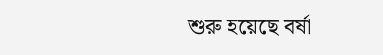শুরু হয়েছে বর্ষা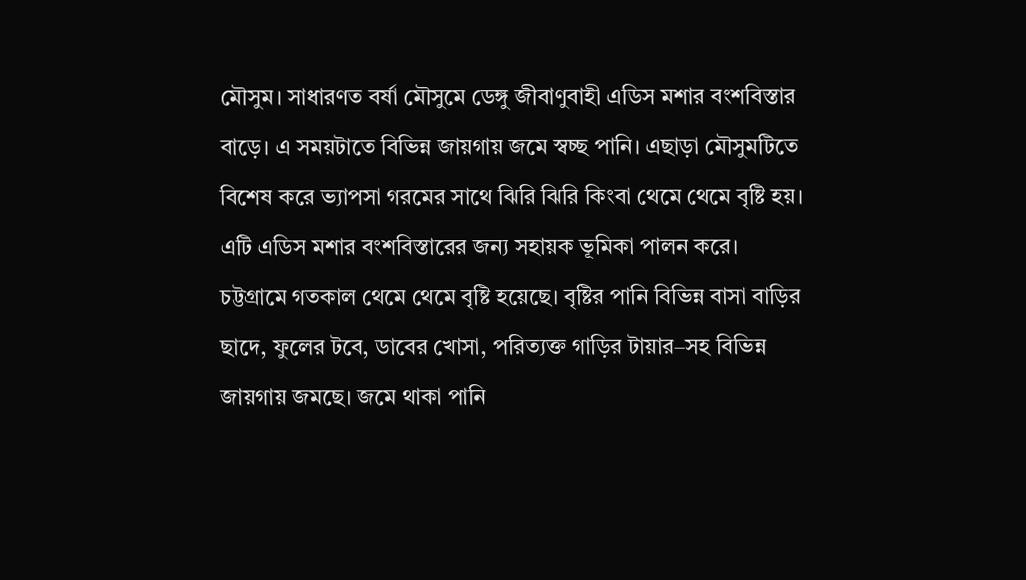মৌসুম। সাধারণত বর্ষা মৌসুমে ডেঙ্গু জীবাণুবাহী এডিস মশার বংশবিস্তার বাড়ে। এ সময়টাতে বিভিন্ন জায়গায় জমে স্বচ্ছ পানি। এছাড়া মৌসুমটিতে বিশেষ করে ভ্যাপসা গরমের সাথে ঝিরি ঝিরি কিংবা থেমে থেমে বৃষ্টি হয়। এটি এডিস মশার বংশবিস্তারের জন্য সহায়ক ভূমিকা পালন করে।
চট্টগ্রামে গতকাল থেমে থেমে বৃষ্টি হয়েছে। বৃষ্টির পানি বিভিন্ন বাসা বাড়ির ছাদে, ফুলের টবে, ডাবের খোসা, পরিত্যক্ত গাড়ির টায়ার–সহ বিভিন্ন জায়গায় জমছে। জমে থাকা পানি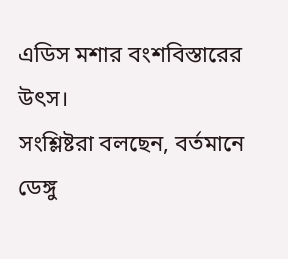এডিস মশার বংশবিস্তারের উৎস।
সংশ্লিষ্টরা বলছেন, বর্তমানে ডেঙ্গু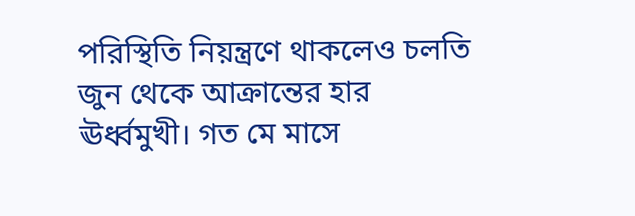পরিস্থিতি নিয়ন্ত্রণে থাকলেও চলতি জুন থেকে আক্রান্তের হার ঊর্ধ্বমুখী। গত মে মাসে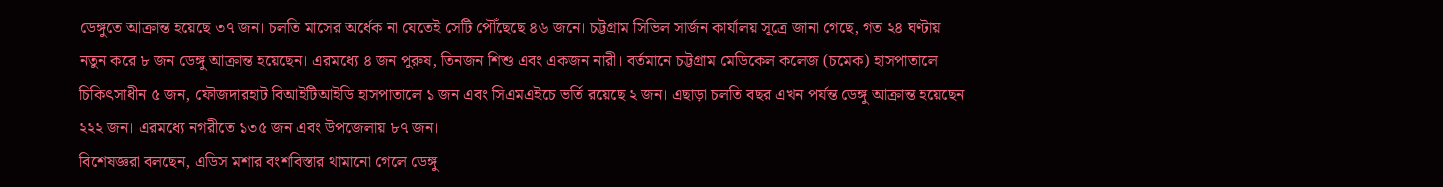ডেঙ্গুতে আক্রান্ত হয়েছে ৩৭ জন। চলতি মাসের অর্ধেক না যেতেই সেটি পৌঁছেছে ৪৬ জনে। চট্টগ্রাম সিভিল সার্জন কার্যালয় সূত্রে জানা গেছে, গত ২৪ ঘণ্টায় নতুন করে ৮ জন ডেঙ্গু আক্রান্ত হয়েছেন। এরমধ্যে ৪ জন পুরুষ, তিনজন শিশু এবং একজন নারী। বর্তমানে চট্টগ্রাম মেডিকেল কলেজ (চমেক) হাসপাতালে চিকিৎসাধীন ৫ জন, ফৌজদারহাট বিআইটিআইডি হাসপাতালে ১ জন এবং সিএমএইচে ভর্তি রয়েছে ২ জন। এছাড়া চলতি বছর এখন পর্যন্ত ডেঙ্গু আক্রান্ত হয়েছেন ২২২ জন। এরমধ্যে নগরীতে ১৩৫ জন এবং উপজেলায় ৮৭ জন।
বিশেষজ্ঞরা বলছেন, এডিস মশার বংশবিস্তার থামানো গেলে ডেঙ্গু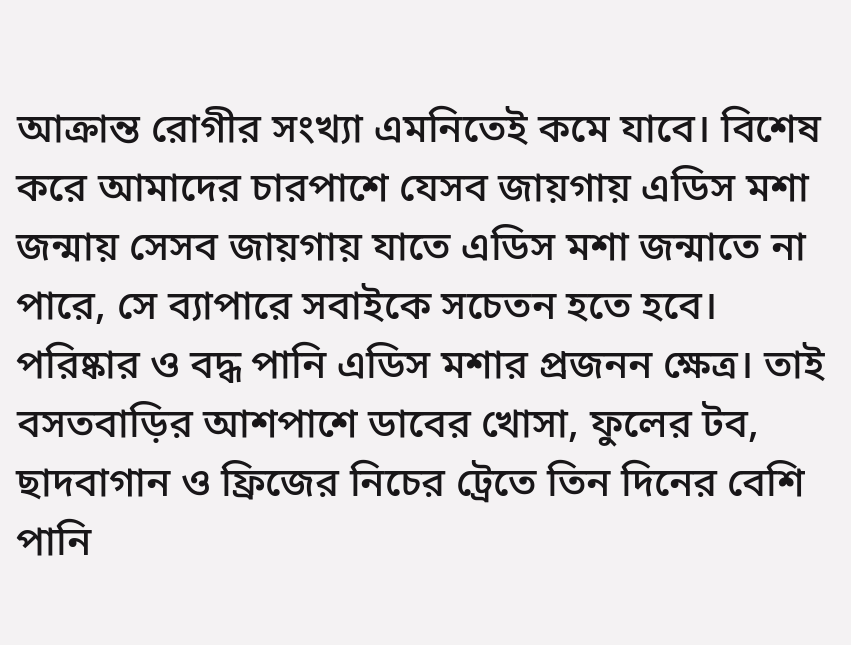আক্রান্ত রোগীর সংখ্যা এমনিতেই কমে যাবে। বিশেষ করে আমাদের চারপাশে যেসব জায়গায় এডিস মশা জন্মায় সেসব জায়গায় যাতে এডিস মশা জন্মাতে না পারে, সে ব্যাপারে সবাইকে সচেতন হতে হবে। পরিষ্কার ও বদ্ধ পানি এডিস মশার প্রজনন ক্ষেত্র। তাই বসতবাড়ির আশপাশে ডাবের খোসা, ফুলের টব, ছাদবাগান ও ফ্রিজের নিচের ট্রেতে তিন দিনের বেশি পানি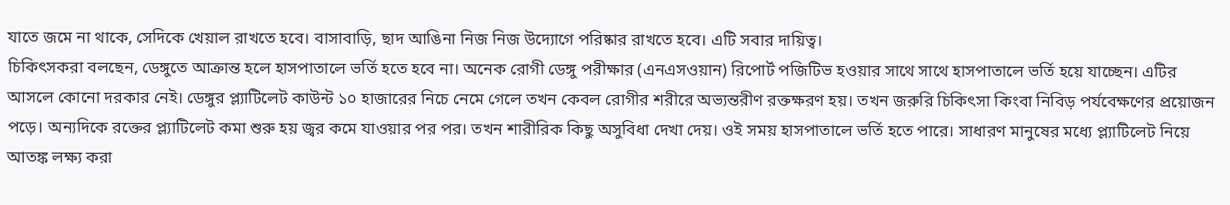যাতে জমে না থাকে, সেদিকে খেয়াল রাখতে হবে। বাসাবাড়ি, ছাদ আঙিনা নিজ নিজ উদ্যোগে পরিষ্কার রাখতে হবে। এটি সবার দায়িত্ব।
চিকিৎসকরা বলছেন, ডেঙ্গুতে আক্রান্ত হলে হাসপাতালে ভর্তি হতে হবে না। অনেক রোগী ডেঙ্গু পরীক্ষার (এনএসওয়ান) রিপোর্ট পজিটিভ হওয়ার সাথে সাথে হাসপাতালে ভর্তি হয়ে যাচ্ছেন। এটির আসলে কোনো দরকার নেই। ডেঙ্গুর প্ল্যাটিলেট কাউন্ট ১০ হাজারের নিচে নেমে গেলে তখন কেবল রোগীর শরীরে অভ্যন্তরীণ রক্তক্ষরণ হয়। তখন জরুরি চিকিৎসা কিংবা নিবিড় পর্যবেক্ষণের প্রয়োজন পড়ে। অন্যদিকে রক্তের প্ল্যাটিলেট কমা শুরু হয় জ্বর কমে যাওয়ার পর পর। তখন শারীরিক কিছু অসুবিধা দেখা দেয়। ওই সময় হাসপাতালে ভর্তি হতে পারে। সাধারণ মানুষের মধ্যে প্ল্যাটিলেট নিয়ে আতঙ্ক লক্ষ্য করা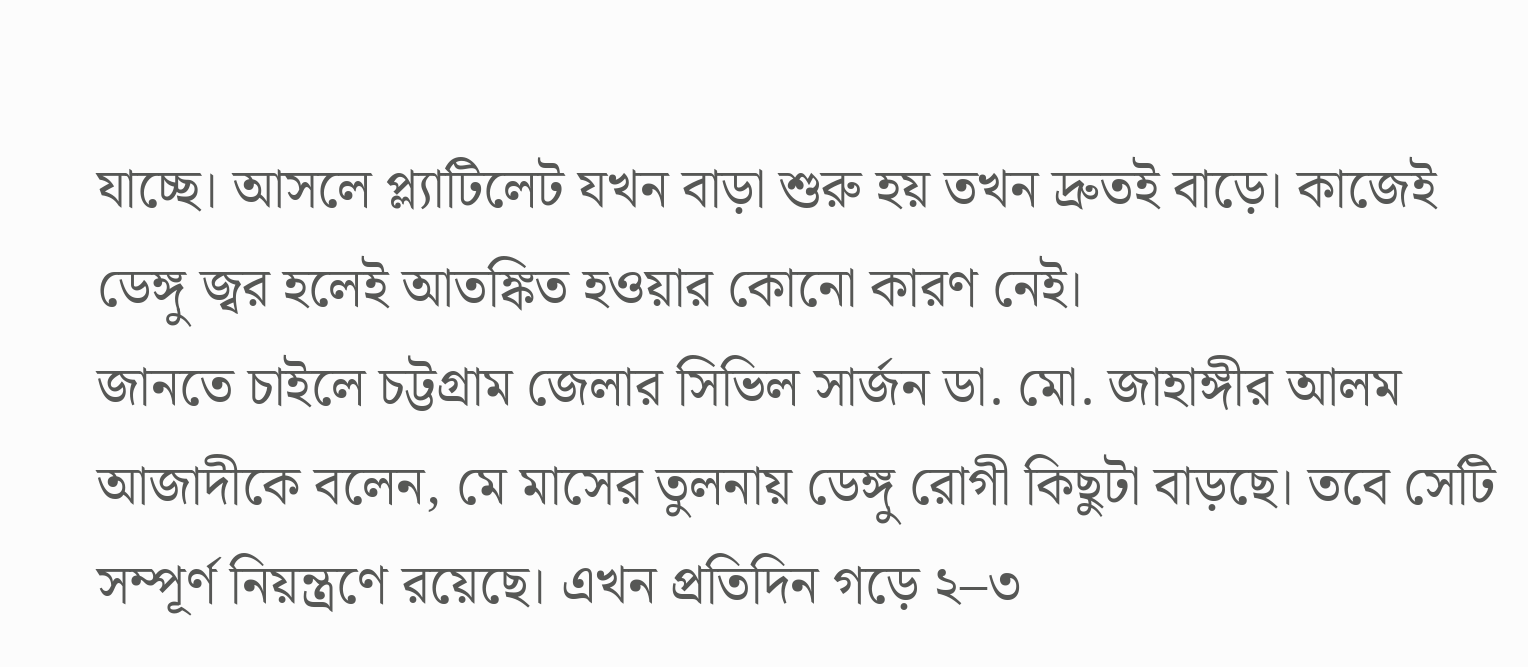যাচ্ছে। আসলে প্ল্যাটিলেট যখন বাড়া শুরু হয় তখন দ্রুতই বাড়ে। কাজেই ডেঙ্গু জ্বর হলেই আতঙ্কিত হওয়ার কোনো কারণ নেই।
জানতে চাইলে চট্টগ্রাম জেলার সিভিল সার্জন ডা. মো. জাহাঙ্গীর আলম আজাদীকে বলেন, মে মাসের তুলনায় ডেঙ্গু রোগী কিছুটা বাড়ছে। তবে সেটি সম্পূর্ণ নিয়ন্ত্রণে রয়েছে। এখন প্রতিদিন গড়ে ২–৩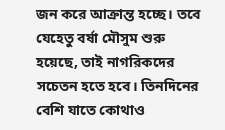জন করে আক্রান্ত হচ্ছে। তবে যেহেতু বর্ষা মৌসুম শুরু হয়েছে, তাই নাগরিকদের সচেতন হতে হবে। তিনদিনের বেশি যাতে কোথাও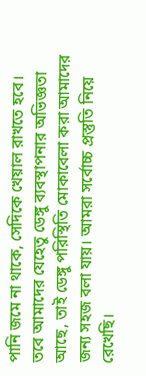পানি জমে না থাকে, সেদিকে খেয়াল রাখতে হবে। তবে আমাদের যেহেতু ডেঙ্গু ব্যবস্থাপনার অভিজ্ঞতা আছে, তাই ডেঙ্গু পরিস্থিতি মোকাবেলা করা আমাদের জন্য সহজ বলা যায়। আমরা সর্বোচ্চ প্রস্তুতি নিয়ে রেখেছি।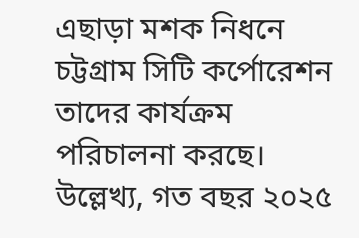এছাড়া মশক নিধনে চট্টগ্রাম সিটি কর্পোরেশন তাদের কার্যক্রম পরিচালনা করছে।
উল্লেখ্য, গত বছর ২০২৫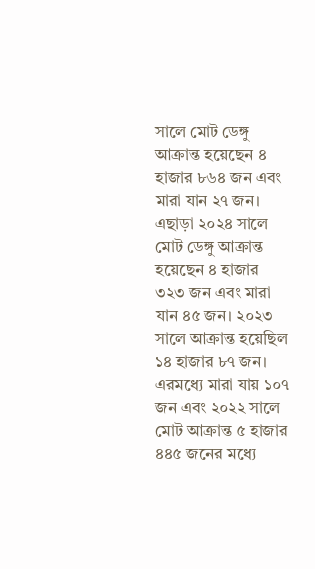সালে মোট ডেঙ্গু আক্রান্ত হয়েছেন ৪ হাজার ৮৬৪ জন এবং মারা যান ২৭ জন। এছাড়া ২০২৪ সালে মোট ডেঙ্গু আক্রান্ত হয়েছেন ৪ হাজার ৩২৩ জন এবং মারা যান ৪৫ জন। ২০২৩ সালে আক্রান্ত হয়েছিল ১৪ হাজার ৮৭ জন। এরমধ্যে মারা যায় ১০৭ জন এবং ২০২২ সালে মোট আক্রান্ত ৫ হাজার ৪৪৫ জনের মধ্যে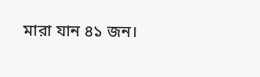মারা যান ৪১ জন।